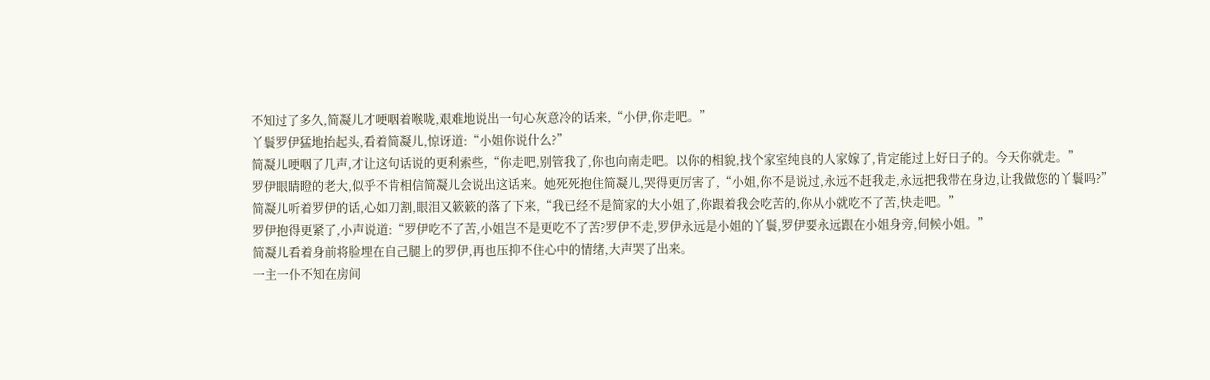不知过了多久,简凝儿才哽咽着喉咙,艰难地说出一句心灰意冷的话来,“小伊,你走吧。”
丫鬟罗伊猛地抬起头,看着简凝儿,惊讶道:“小姐你说什么?”
简凝儿哽咽了几声,才让这句话说的更利索些,“你走吧,别管我了,你也向南走吧。以你的相貌,找个家室纯良的人家嫁了,肯定能过上好日子的。今天你就走。”
罗伊眼睛瞪的老大,似乎不肯相信简凝儿会说出这话来。她死死抱住简凝儿,哭得更厉害了,“小姐,你不是说过,永远不赶我走,永远把我带在身边,让我做您的丫鬟吗?”
简凝儿听着罗伊的话,心如刀割,眼泪又簌簌的落了下来,“我已经不是简家的大小姐了,你跟着我会吃苦的,你从小就吃不了苦,快走吧。”
罗伊抱得更紧了,小声说道:“罗伊吃不了苦,小姐岂不是更吃不了苦?罗伊不走,罗伊永远是小姐的丫鬟,罗伊要永远跟在小姐身旁,伺候小姐。”
简凝儿看着身前将脸埋在自己腿上的罗伊,再也压抑不住心中的情绪,大声哭了出来。
一主一仆不知在房间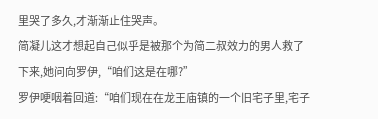里哭了多久,才渐渐止住哭声。
简凝儿这才想起自己似乎是被那个为简二叔效力的男人救了下来,她问向罗伊,“咱们这是在哪?”
罗伊哽咽着回道:“咱们现在在龙王庙镇的一个旧宅子里,宅子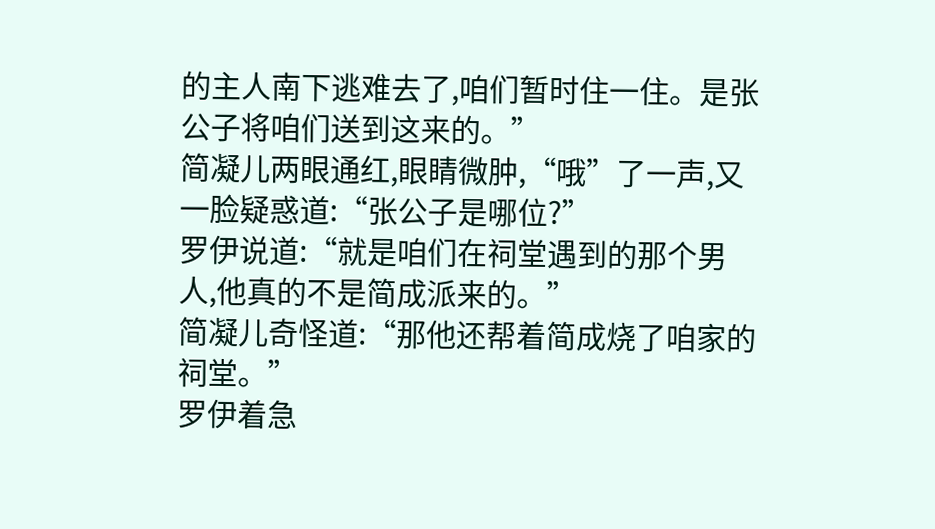的主人南下逃难去了,咱们暂时住一住。是张公子将咱们送到这来的。”
简凝儿两眼通红,眼睛微肿,“哦”了一声,又一脸疑惑道:“张公子是哪位?”
罗伊说道:“就是咱们在祠堂遇到的那个男人,他真的不是简成派来的。”
简凝儿奇怪道:“那他还帮着简成烧了咱家的祠堂。”
罗伊着急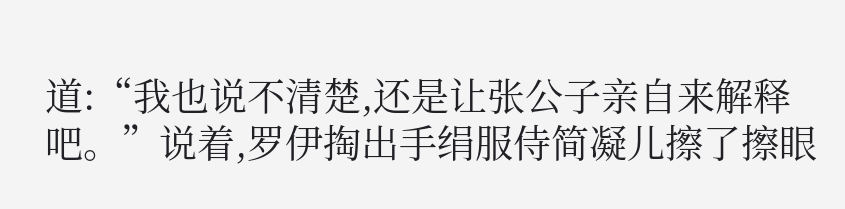道:“我也说不清楚,还是让张公子亲自来解释吧。”说着,罗伊掏出手绢服侍简凝儿擦了擦眼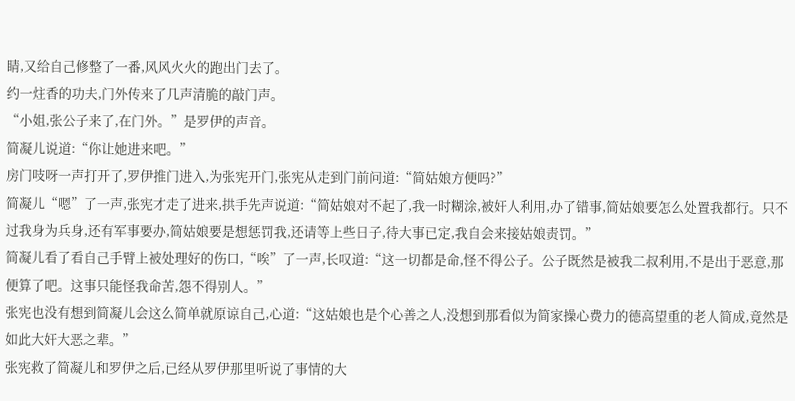睛,又给自己修整了一番,风风火火的跑出门去了。
约一炷香的功夫,门外传来了几声清脆的敲门声。
“小姐,张公子来了,在门外。”是罗伊的声音。
简凝儿说道:“你让她进来吧。”
房门吱呀一声打开了,罗伊推门进入,为张宪开门,张宪从走到门前问道:“简姑娘方便吗?”
简凝儿“嗯”了一声,张宪才走了进来,拱手先声说道:“简姑娘对不起了,我一时糊涂,被奸人利用,办了错事,简姑娘要怎么处置我都行。只不过我身为兵身,还有军事要办,简姑娘要是想惩罚我,还请等上些日子,待大事已定,我自会来接姑娘责罚。”
简凝儿看了看自己手臂上被处理好的伤口,“唉”了一声,长叹道:“这一切都是命,怪不得公子。公子既然是被我二叔利用,不是出于恶意,那便算了吧。这事只能怪我命苦,怨不得别人。”
张宪也没有想到简凝儿会这么简单就原谅自己,心道:“这姑娘也是个心善之人,没想到那看似为简家操心费力的德高望重的老人简成,竟然是如此大奸大恶之辈。”
张宪救了简凝儿和罗伊之后,已经从罗伊那里听说了事情的大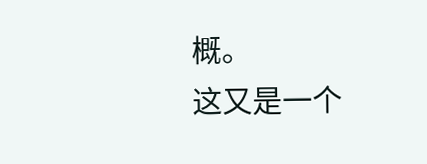概。
这又是一个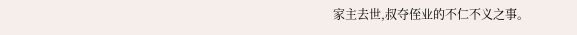家主去世,叔夺侄业的不仁不义之事。